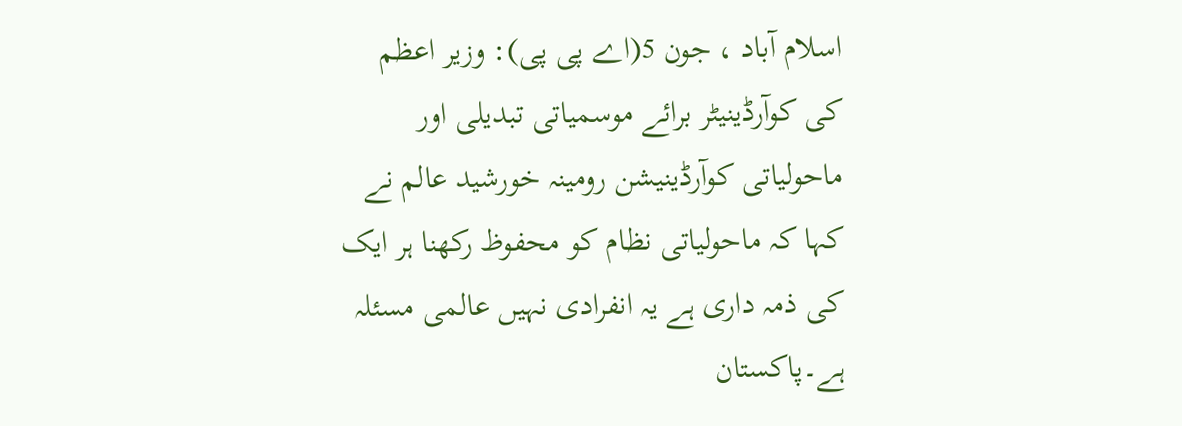اسلام آباد ، جون 5(اے پی پی): وزیر اعظم کی کوآرڈینیٹر برائے موسمیاتی تبدیلی اور ماحولیاتی کوآرڈینیشن رومینہ خورشید عالم نے کہا کہ ماحولیاتی نظام کو محفوظ رکھنا ہر ایک کی ذمہ داری ہے یہ انفرادی نہیں عالمی مسئلہ ہے۔پاکستان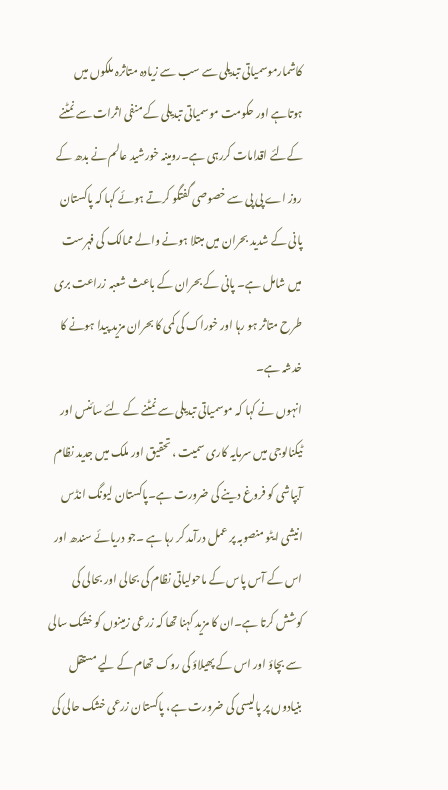کاشمارموسمیاتی تبدیلی سے سب سے زیادہ متاثرہ ملکوں میں ہوتاہے اور حکومت موسمیاتی تبدیلی کے منفی اثرات سے نمٹنے کےلئے اقدامات کررہی ہے۔رومینہ خورشید عالم نے بدھ کے روز اے پی پی سے خصوصی گفتگو کرتے ہوئے کہا کہ پاکستان پانی کے شدید بحران میں مبتلا ہونے والے ممالک کی فہرست میں شامل ہے۔ پانی کے بحران کے باعث شعبہ زراعت بری طرح متاثر ہو رہا اور خوراک کی کمی کا بحران مزید پیدا ہونے کا خدشہ ہے۔
انہوں نے کہا کہ موسمیاتی تبدیلی سے نمٹنے کے لئے سائنس اور ٹیکنالوجی میں سرمایہ کاری سمیت ، تحقیق اور ملک میں جدید نظام آبپاشی کو فروغ دینے کی ضرورت ہے۔پاکستان لیونگ انڈس انیشی ایٹو منصوبہ پر عمل درآمد کر رہا ہے ۔جو دریائے سندھ اور اس کے آس پاس کے ماحولیاتی نظام کی بحالی اور بحالی کی کوشش کرتا ہے۔ان کا مزید کہنا تھا کہ زرعی زمینوں کو خشک سالی سے بچاؤ اور اس کے پھیلاؤ کی روک تھام کے لیے مستقل بنیادوں پر پالیسی کی ضرورت ہے، پاکستان زرعی خشک حالی کی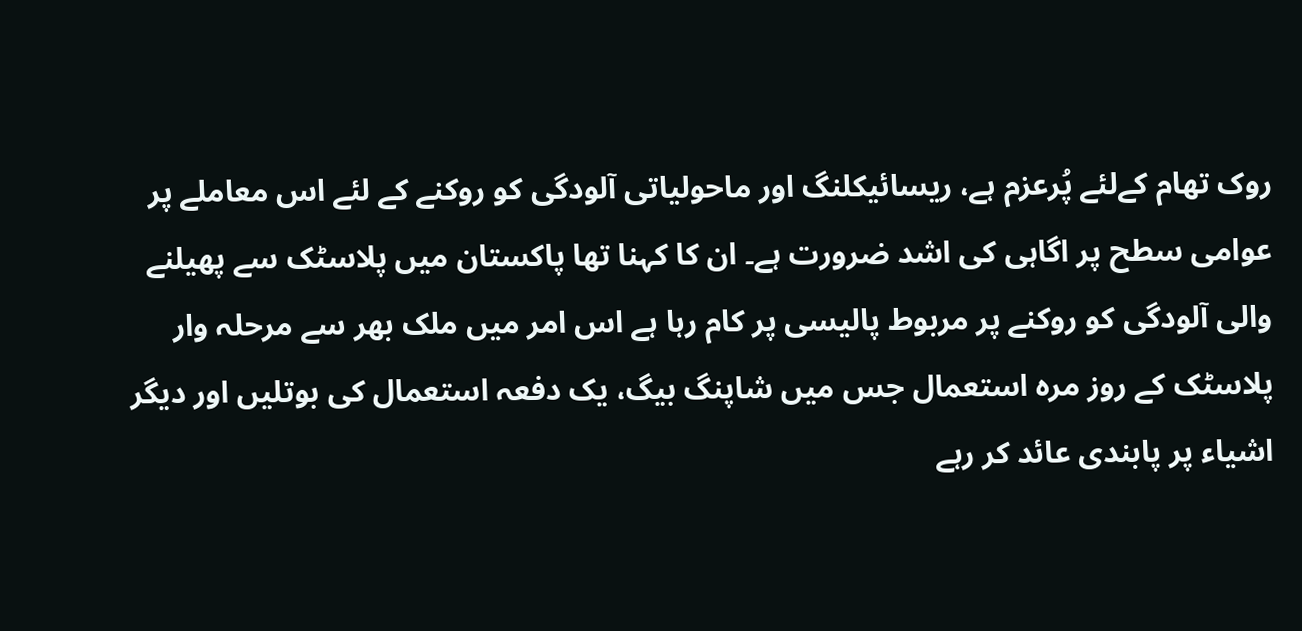روک تھام کےلئے پُرعزم ہے، ریسائیکلنگ اور ماحولیاتی آلودگی کو روکنے کے لئے اس معاملے پر عوامی سطح پر اگاہی کی اشد ضرورت ہے۔ ان کا کہنا تھا پاکستان میں پلاسٹک سے پھیلنے والی آلودگی کو روکنے پر مربوط پالیسی پر کام رہا ہے اس امر میں ملک بھر سے مرحلہ وار پلاسٹک کے روز مرہ استعمال جس میں شاپنگ بیگ، یک دفعہ استعمال کی بوتلیں اور دیگر اشیاء پر پابندی عائد کر رہے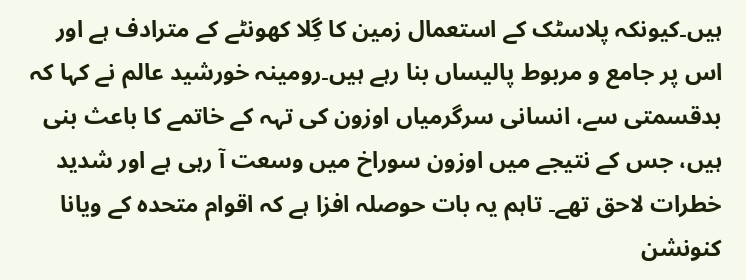ہیں۔کیونکہ پلاسٹک کے استعمال زمین کا گِلا کھونٹے کے مترادف ہے اور اس پر جامع و مربوط پالیساں بنا رہے ہیں۔رومینہ خورشید عالم نے کہا کہ بدقسمتی سے، انسانی سرگرمیاں اوزون کی تہہ کے خاتمے کا باعث بنی ہیں، جس کے نتیجے میں اوزون سوراخ میں وسعت آ رہی ہے اور شدید خطرات لاحق تھے۔ تاہم یہ بات حوصلہ افزا ہے کہ اقوام متحدہ کے ویانا کنونشن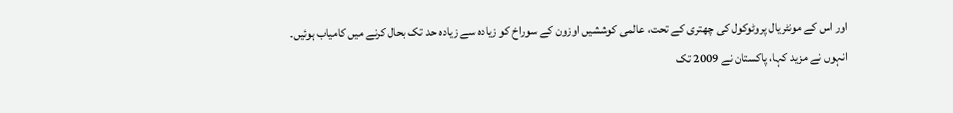اور اس کے مونٹریال پروٹوکول کی چھتری کے تحت، عالمی کوششیں اوزون کے سوراخ کو زیادہ سے زیادہ حد تک بحال کرنے میں کامیاب ہوئیں۔
انہوں نے مزید کہا، پاکستان نے 2009 تک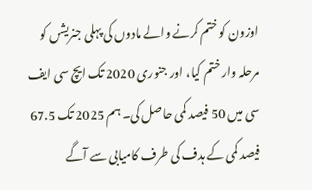اوزون کو ختم کرنے والے مادوں کی پہلی جنریشں کو مرحلہ وار ختم کیا، اور جنوری 2020 تک ایچ سی ایف سی میں 50 فیصد کمی حاصل کی۔ ہم 2025 تک 67.5 فیصد کمی کے ہدف کی طرف کامیابی سے آگے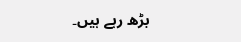بڑھ رہے ہیں۔